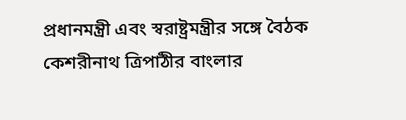প্রধানমন্ত্রী এবং স্বরাষ্ট্রমন্ত্রীর সঙ্গে বৈঠক কেশরীনাথ ত্রিপাঠীর বাংলার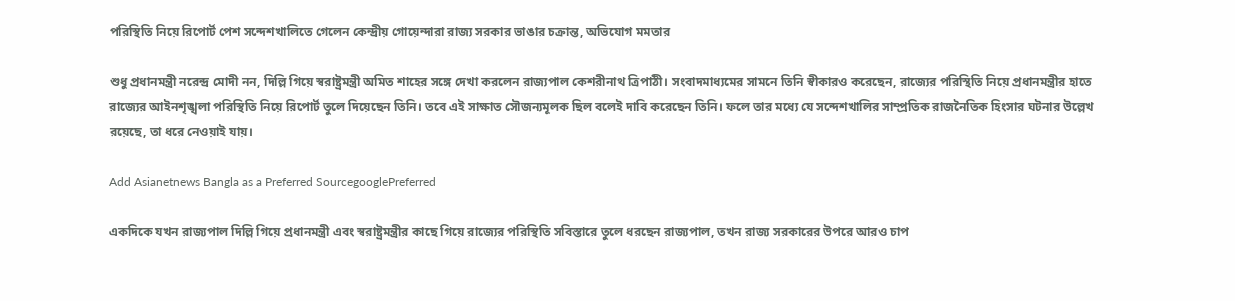পরিস্থিতি নিয়ে রিপোর্ট পেশ সন্দেশখালিতে গেলেন কেন্দ্রীয় গোয়েন্দারা রাজ্য সরকার ভাঙার চক্রান্ত, অভিযোগ মমতার

শুধু প্রধানমন্ত্রী নরেন্দ্র মোদী নন, দিল্লি গিয়ে স্বরাষ্ট্রমন্ত্রী অমিত শাহের সঙ্গে দেখা করলেন রাজ্যপাল কেশরীনাথ ত্রিপাঠী। সংবাদমাধ্যমের সামনে তিনি স্বীকারও করেছেন, রাজ্যের পরিস্থিতি নিয়ে প্রধানমন্ত্রীর হাতে রাজ্যের আইনশৃঙ্খলা পরিস্থিতি নিয়ে রিপোর্ট তুলে দিয়েছেন তিনি। তবে এই সাক্ষাত সৌজন্যমূলক ছিল বলেই দাবি করেছেন তিনি। ফলে তার মধ্যে যে সন্দেশখালির সাম্প্রতিক রাজনৈতিক হিংসার ঘটনার উল্লেখ রয়েছে, তা ধরে নেওয়াই যায়।

Add Asianetnews Bangla as a Preferred SourcegooglePreferred

একদিকে যখন রাজ্যপাল দিল্লি গিয়ে প্রধানমন্ত্রী এবং স্বরাষ্ট্রমন্ত্রীর কাছে গিয়ে রাজ্যের পরিস্থিতি সবিস্তারে তুলে ধরছেন রাজ্যপাল, তখন রাজ্য সরকারের উপরে আরও চাপ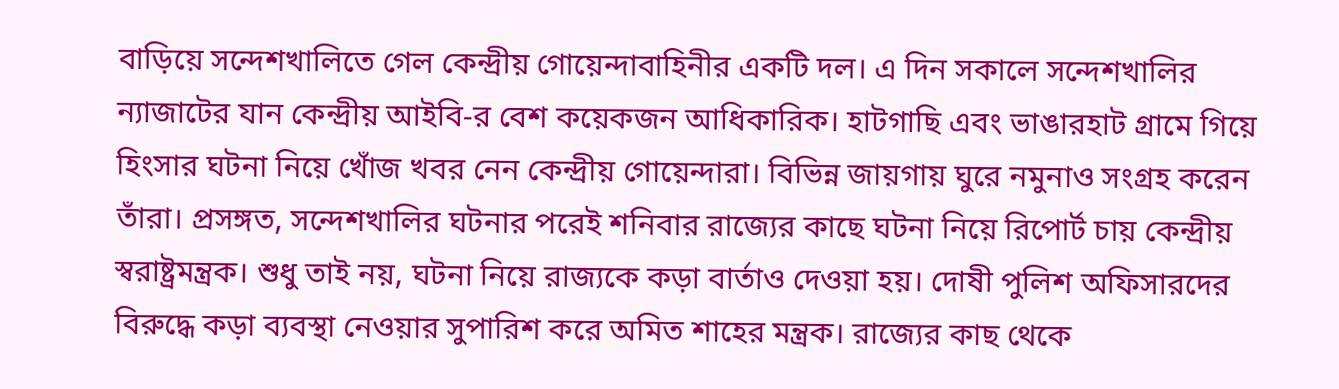বাড়িয়ে সন্দেশখালিতে গেল কেন্দ্রীয় গোয়েন্দাবাহিনীর একটি দল। এ দিন সকালে সন্দেশখালির ন্যাজাটের যান কেন্দ্রীয় আইবি-র বেশ কয়েকজন আধিকারিক। হাটগাছি এবং ভাঙারহাট গ্রামে গিয়ে হিংসার ঘটনা নিয়ে খোঁজ খবর নেন কেন্দ্রীয় গোয়েন্দারা। বিভিন্ন জায়গায় ঘুরে নমুনাও সংগ্রহ করেন তাঁরা। প্রসঙ্গত, সন্দেশখালির ঘটনার পরেই শনিবার রাজ্যের কাছে ঘটনা নিয়ে রিপোর্ট চায় কেন্দ্রীয় স্বরাষ্ট্রমন্ত্রক। শুধু তাই নয়, ঘটনা নিয়ে রাজ্যকে কড়া বার্তাও দেওয়া হয়। দোষী পুলিশ অফিসারদের বিরুদ্ধে কড়া ব্যবস্থা নেওয়ার সুপারিশ করে অমিত শাহের মন্ত্রক। রাজ্যের কাছ থেকে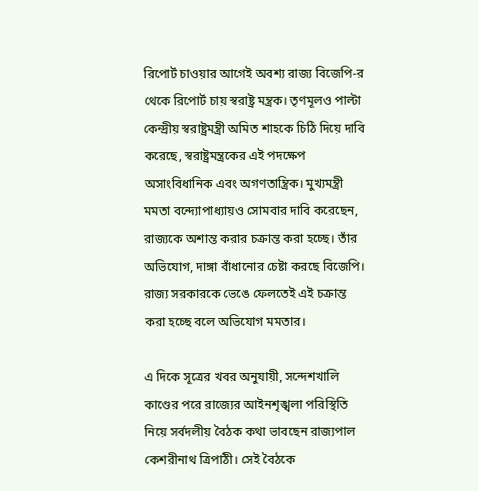রিপোর্ট চাওয়ার আগেই অবশ্য রাজ্য বিজেপি-র থেকে রিপোর্ট চায় স্বরাষ্ট্র মন্ত্রক। তৃণমূলও পাল্টা কেন্দ্রীয় স্বরাষ্ট্রমন্ত্রী অমিত শাহকে চিঠি দিয়ে দাবি করেছে, স্বরাষ্ট্রমন্ত্রকের এই পদক্ষেপ অসাংবিধানিক এবং অগণতান্ত্রিক। মুখ্যমন্ত্রী মমতা বন্দ্যোপাধ্যায়ও সোমবার দাবি করেছেন, রাজ্যকে অশান্ত করার চক্রান্ত করা হচ্ছে। তাঁর অভিযোগ, দাঙ্গা বাঁধানোর চেষ্টা করছে বিজেপি। রাজ্য সরকারকে ভেঙে ফেলতেই এই চক্রান্ত করা হচ্ছে বলে অভিযোগ মমতার।

এ দিকে সূত্রের খবর অনুযায়ী, সন্দেশখালি কাণ্ডের পরে রাজ্যের আইনশৃঙ্খলা পরিস্থিতি নিয়ে সর্বদলীয় বৈঠক কথা ভাবছেন রাজ্যপাল কেশরীনাথ ত্রিপাঠী। সেই বৈঠকে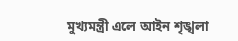মুখ্যমন্ত্রী এলে আইন শৃঙ্খলা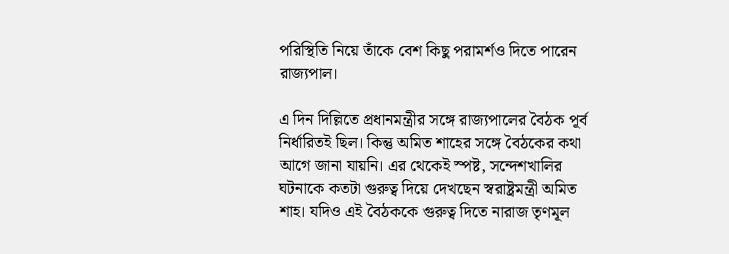পরিস্থিতি নিয়ে তাঁকে বেশ কিছু পরামর্শও দিতে পারেন রাজ্যপাল।

এ দিন দিল্লিতে প্রধানমন্ত্রীর সঙ্গে রাজ্যপালের বৈঠক পূর্ব নির্ধারিতই ছিল। কিন্তু অমিত শাহের সঙ্গে বৈঠকের কথা আগে জানা যায়নি। এর থেকেই স্পষ্ট, সন্দেশখালির ঘটনাকে কতটা গুরুত্ব দিয়ে দেখছেন স্বরাষ্ট্রমন্ত্রী অমিত শাহ। যদিও এই বৈঠককে গুরুত্ব দিতে নারাজ তৃণমূল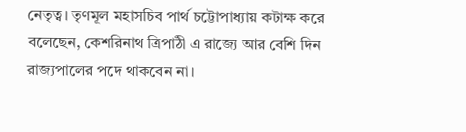নেতৃত্ব। তৃণমূল মহাসচিব পার্থ চট্টোপাধ্যায় কটাক্ষ করে বলেছেন, কেশরিনাথ ত্রিপাঠী এ রাজ্যে আর বেশি দিন রাজ্যপালের পদে থাকবেন না।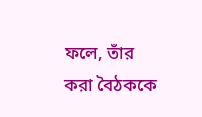ফলে, তাঁর করা বৈঠককে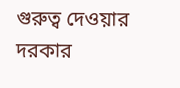গুরুত্ব দেওয়ার দরকার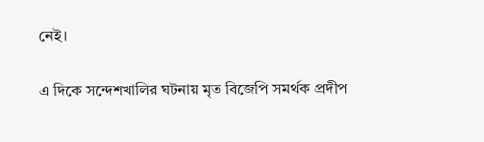নেই।

এ দিকে সন্দেশখালির ঘটনায় মৃত বিজেপি সমর্থক প্রদীপ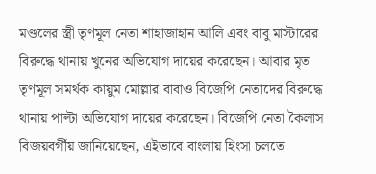মণ্ডলের স্ত্রী তৃণমূল নেতা শাহাজাহান আলি এবং বাবু মাস্টারের বিরুদ্ধে থানায় খুনের অভিযোগ দায়ের করেছেন। আবার মৃত তৃণমূল সমর্থক কায়ুম মোল্লার বাবাও বিজেপি নেতাদের বিরুদ্ধে থানায় পাল্টা অভিযোগ দায়ের করেছেন। বিজেপি নেতা কৈলাস বিজয়বর্গীয় জানিয়েছেন, এইভাবে বাংলায় হিংসা চলতে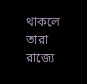থাকলে তারা রাজ্যে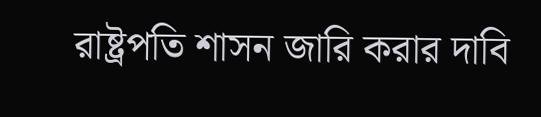রাষ্ট্রপতি শাসন জারি করার দাবি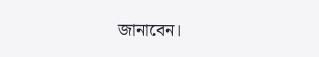জানাবেন।